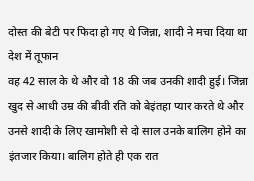दोस्त की बेटी पर फिदा हो गए थे जिन्ना, शादी ने मचा दिया था देश में तूफान
वह 42 साल के थे और वो 18 की जब उनकी शादी हुई। जिन्ना खुद से आधी उम्र की बीवी रति को बेइंतहा प्यार करते थे और उनसे शादी के लिए खामोशी से दो साल उनके बालिग होने का इंतजार किया। बालिग होते ही एक रात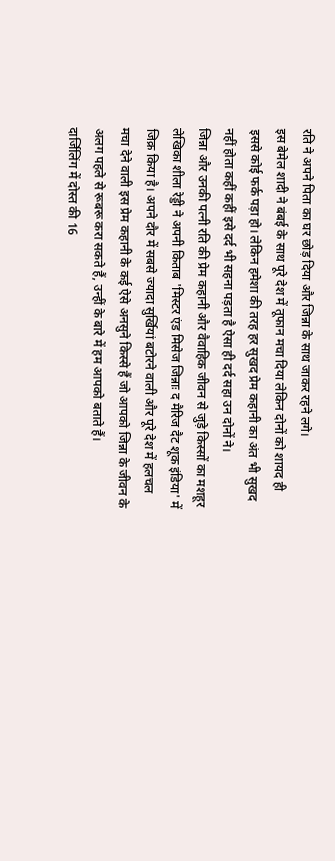रति ने अपने पिता का घर छोड़ दिया और जिन्ना के साथ जाकर रहने लगे।
इस बेमेल शादी ने बंबई के साथ पूरे देश में तूफान मचा दिया लेकिन दोनों को शायद ही इससे कोई फर्क पड़ा हो। लेकिन हमेशा की तरह हर सुखद प्रेम कहानी का अंत भी सुखद नहीं होता कहीं कहीं इसे दर्द भी सहना पड़ता है ऐसा ही दर्द सहा उन दोनों ने।
जिन्ना और उनकी पत्नी रति की प्रेम कहानी और वैवाहिक जीवन से जुड़े किस्सों का मशहूर लेखिका शीला रेड्डी ने अपनी किताब 'मिस्टर एंड मिसेज जिन्नाः द मैरिज दैट शूक इंडिया' में जिक्र किया है। अपने दौर में सबसे ज्यादा सुर्खियां बटोरने वाली और पूरे देश में हलचल मचा देने वाली इस प्रेम कहानी के कई ऐसे अनसुने किस्से हैं जो आपको जिन्ना के जीवन के अलग पहले से रूबरू करा सकते हैं, उन्हीं के बारे में हम आपको बताते हैं।
दार्जिलिंग में दोस्त की 16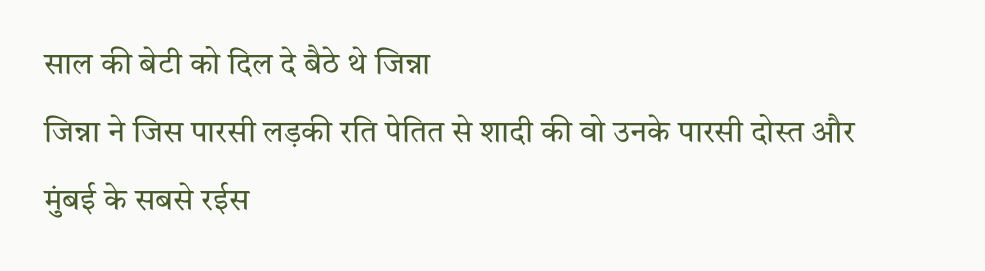साल की बेटी को दिल दे बैठे थे जिन्ना
जिन्ना ने जिस पारसी लड़की रति पेतित से शादी की वो उनके पारसी दोस्त और मुंबई के सबसे रईस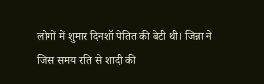लोगों में शुमार दिनशॉ पेतित की बेटी थी। जिन्ना ने जिस समय रति से शादी की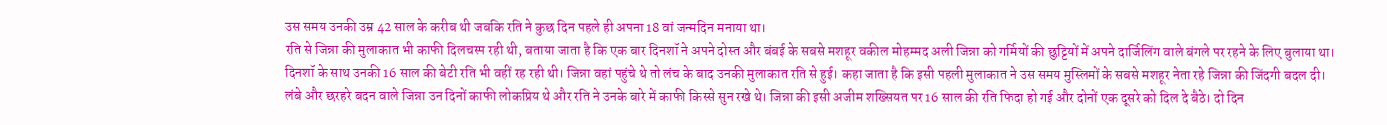उस समय उनकी उम्र 42 साल के करीब थी जबकि रति ने कुछ दिन पहले ही अपना 18 वां जन्मदिन मनाया था।
रति से जिन्ना की मुलाकात भी काफी दिलचस्प रही थी, बताया जाता है कि एक बार दिनशॉ ने अपने दोस्त और बंबई के सबसे मशहूर वकील मोहम्मद अली जिन्ना को गर्मियों की छुट्टियों में अपने दार्जिलिंग वाले बंगले पर रहने के लिए बुलाया था।
दिनशॉ के साथ उनकी 16 साल की बेटी रति भी वहीं रह रही थी। जिन्ना वहां पहुंचे थे तो लंच के बाद उनकी मुलाकात रति से हुई। कहा जाता है कि इसी पहली मुलाकात ने उस समय मुस्लिमों के सबसे मशहूर नेता रहे जिन्ना की जिंदगी बदल दी।
लंबे और छरहरे बदन वाले जिन्ना उन दिनों काफी लोकप्रिय थे और रति ने उनके बारे में काफी किस्से सुन रखे थे। जिन्ना की इसी अजीम शख्सियत पर 16 साल की रति फिदा हो गई और दोनों एक दूसरे को दिल दे बैठे। दो दिन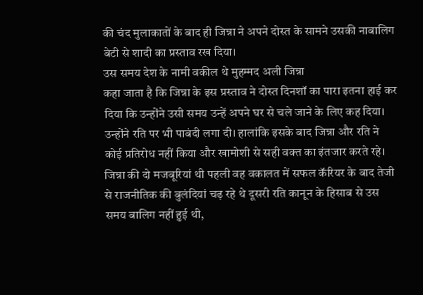की चंद मुलाकातों के बाद ही जिन्ना ने अपने दोस्त के सामने उसकी नाबालिग बेटी से शादी का प्रस्ताव रख दिया।
उस समय देश के नामी वकील थे मुहम्मद अली जिन्ना
कहा जाता है कि जिन्ना के इस प्रस्ताव ने दोस्त दिनशॉ का पारा इतना हाई कर दिया कि उन्होंने उसी समय उन्हें अपने घर से चले जाने के लिए कह दिया। उन्होंने रति पर भी पाबंदी लगा दी। हालांकि इसके बाद जिन्ना और रति ने कोई प्रतिरोध नहीं किया और खामोशी से सही वक्त का इंतजार करते रहे।
जिन्ना की दो मजबूरियां थी पहली वह वकालत में सफल कॅरियर के बाद तेजी से राजनीतिक की बुलंदियां चढ़ रहे थे दूसरी रति कानून के हिसाब से उस समय बालिग नहीं हुई थी,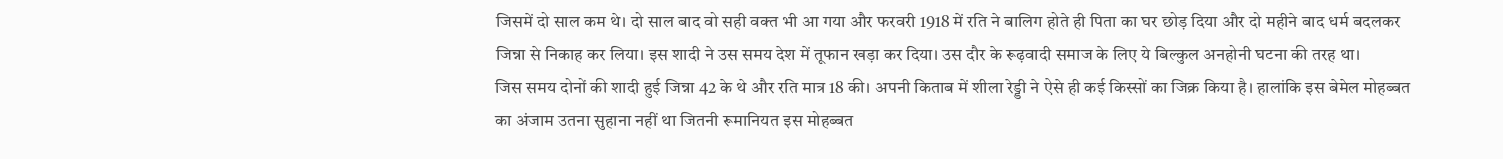जिसमें दो साल कम थे। दो साल बाद वो सही वक्त भी आ गया और फरवरी 1918 में रति ने बालिग होते ही पिता का घर छोड़ दिया और दो महीने बाद धर्म बदलकर जिन्ना से निकाह कर लिया। इस शादी ने उस समय देश में तूफान खड़ा कर दिया। उस दौर के रूढ़वादी समाज के लिए ये बिल्कुल अनहोनी घटना की तरह था।
जिस समय दोनों की शादी हुई जिन्ना 42 के थे और रति मात्र 18 की। अपनी किताब में शीला रेड्डी ने ऐसे ही कई किस्सों का जिक्र किया है। हालांकि इस बेमेल मोहब्बत का अंजाम उतना सुहाना नहीं था जितनी रूमानियत इस मोहब्बत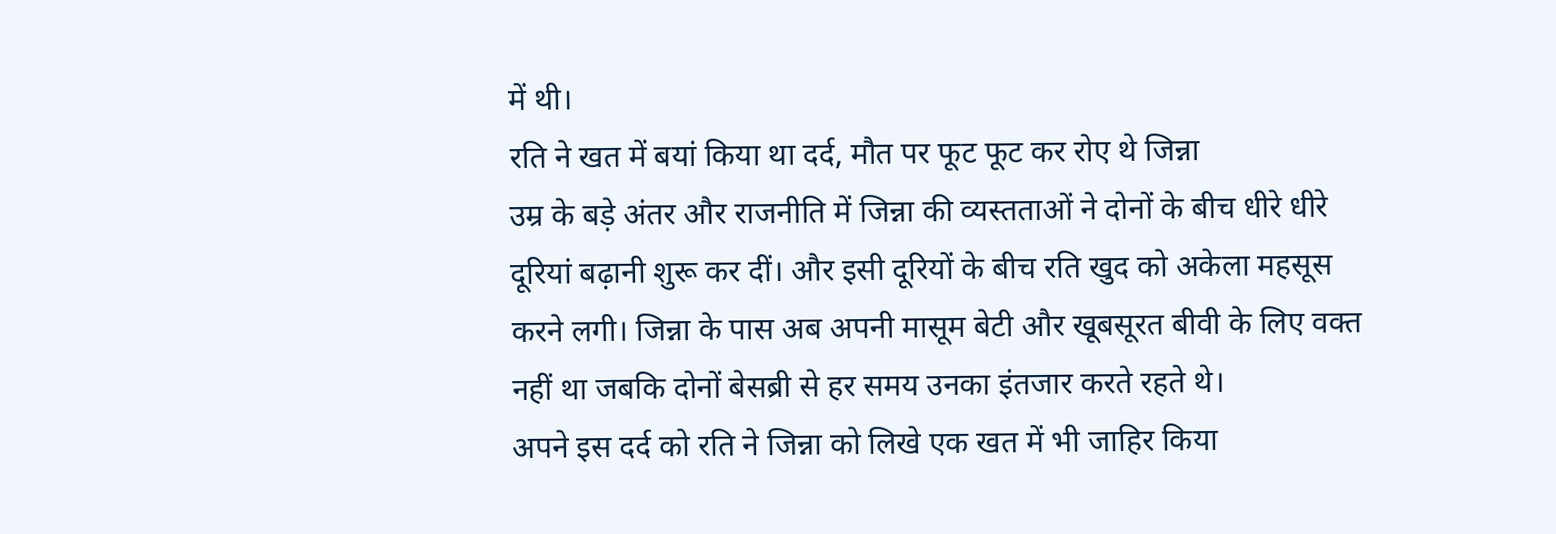में थी।
रति ने खत में बयां किया था दर्द, मौत पर फूट फूट कर रोए थे जिन्ना
उम्र के बड़े अंतर और राजनीति में जिन्ना की व्यस्तताओं ने दोनों के बीच धीरे धीरे दूरियां बढ़ानी शुरू कर दीं। और इसी दूरियों के बीच रति खुद को अकेला महसूस करने लगी। जिन्ना के पास अब अपनी मासूम बेटी और खूबसूरत बीवी के लिए वक्त नहीं था जबकि दोनों बेसब्री से हर समय उनका इंतजार करते रहते थे।
अपने इस दर्द को रति ने जिन्ना को लिखे एक खत में भी जाहिर किया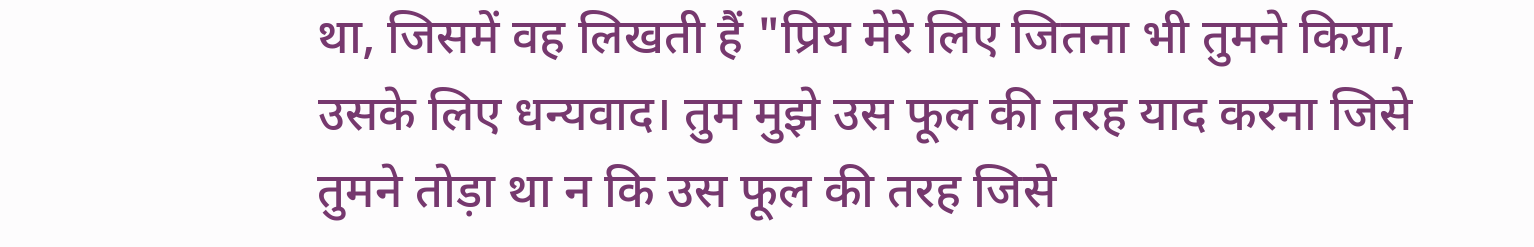था, जिसमें वह लिखती हैं "प्रिय मेरे लिए जितना भी तुमने किया, उसके लिए धन्यवाद। तुम मुझे उस फूल की तरह याद करना जिसे तुमने तोड़ा था न कि उस फूल की तरह जिसे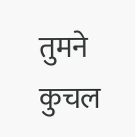तुमने कुचल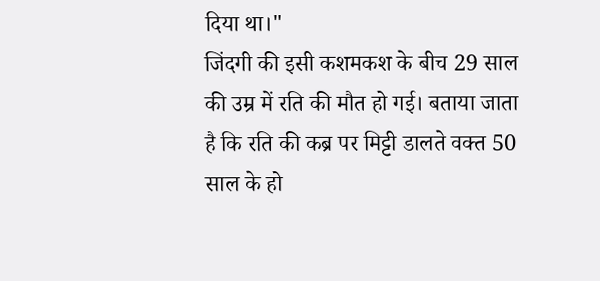दिया था।"
जिंदगी की इसी कशमकश के बीच 29 साल की उम्र में रति की मौत हो गई। बताया जाता है कि रति की कब्र पर मिट्टी डालते वक्त 50 साल के हो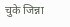चुके जिन्ना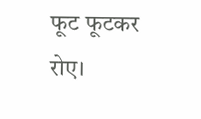फूट फूटकर रोए।